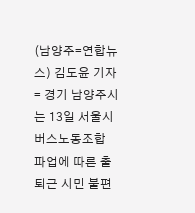(남양주=연합뉴스) 김도윤 기자 = 경기 남양주시는 13일 서울시 버스노동조합 파업에 따른 출퇴근 시민 불편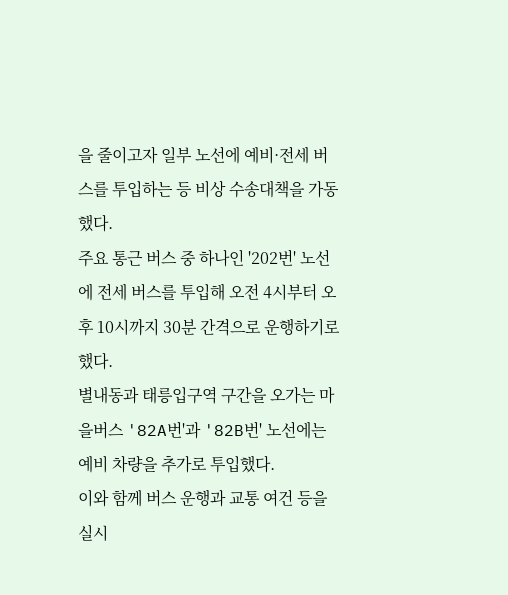을 줄이고자 일부 노선에 예비·전세 버스를 투입하는 등 비상 수송대책을 가동했다.
주요 통근 버스 중 하나인 '202번' 노선에 전세 버스를 투입해 오전 4시부터 오후 10시까지 30분 간격으로 운행하기로 했다.
별내동과 태릉입구역 구간을 오가는 마을버스 '82A번'과 '82B번' 노선에는 예비 차량을 추가로 투입했다.
이와 함께 버스 운행과 교통 여건 등을 실시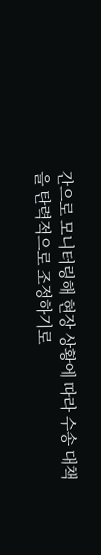간으로 모니터링해 현장 상황에 따라 수송 대책을 탄력적으로 조정하기로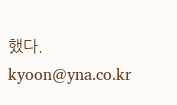했다.
kyoon@yna.co.kr